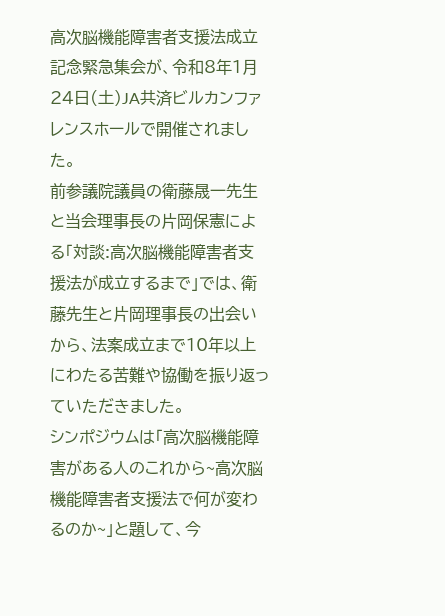高次脳機能障害者支援法成立記念緊急集会が、令和8年1月24日(土)JA共済ビルカンファレンスホールで開催されました。
前参議院議員の衛藤晟一先生と当会理事長の片岡保憲による「対談:高次脳機能障害者支援法が成立するまで」では、衛藤先生と片岡理事長の出会いから、法案成立まで10年以上にわたる苦難や協働を振り返っていただきました。
シンポジウムは「高次脳機能障害がある人のこれから~高次脳機能障害者支援法で何が変わるのか~」と題して、今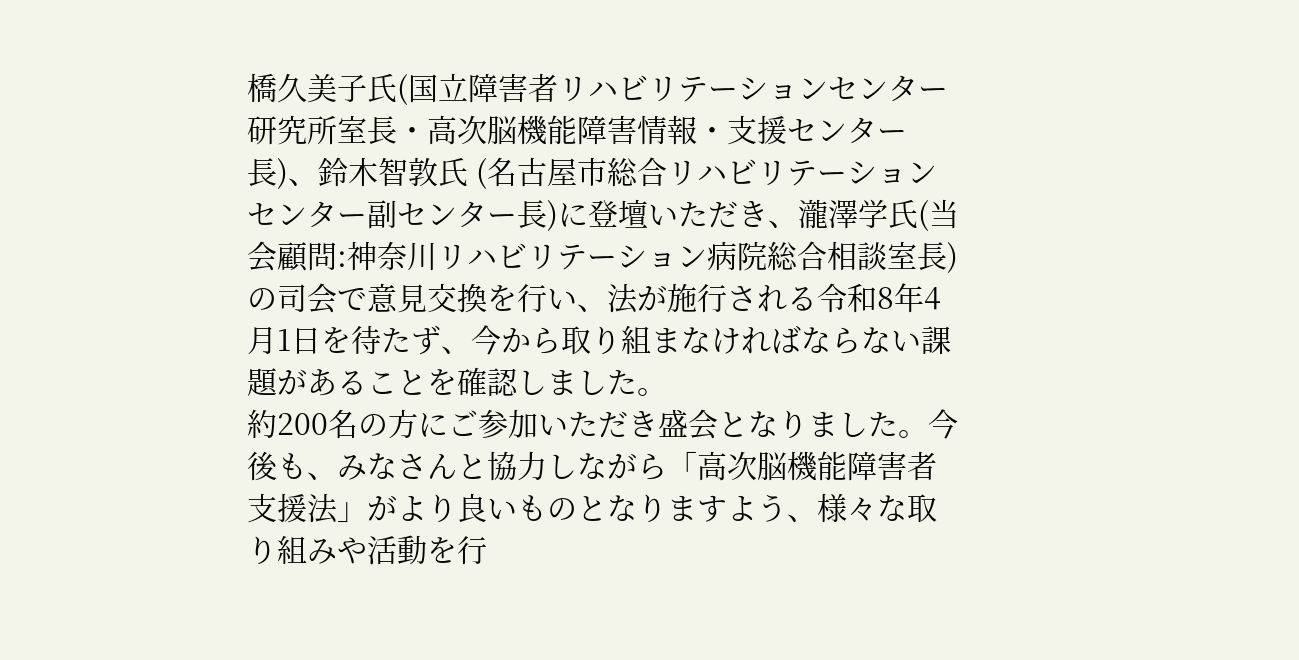橋久美子氏(国立障害者リハビリテーションセンター研究所室長・高次脳機能障害情報・支援センター長)、鈴木智敦氏 (名古屋市総合リハビリテーションセンター副センター長)に登壇いただき、瀧澤学氏(当会顧問:神奈川リハビリテーション病院総合相談室長)の司会で意見交換を行い、法が施行される令和8年4月1日を待たず、今から取り組まなければならない課題があることを確認しました。
約200名の方にご参加いただき盛会となりました。今後も、みなさんと協力しながら「高次脳機能障害者支援法」がより良いものとなりますよう、様々な取り組みや活動を行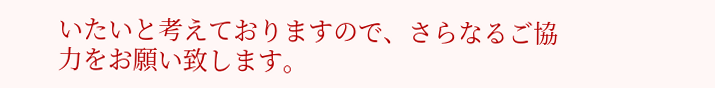いたいと考えておりますので、さらなるご協力をお願い致します。